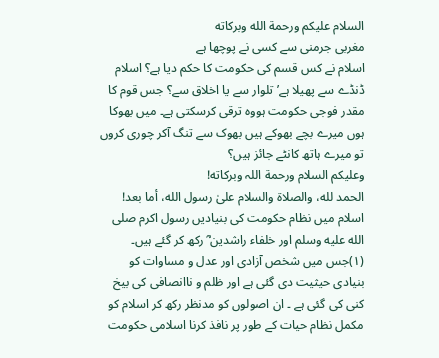السلام عليكم ورحمة الله وبركاته
مغربی جرمنی سے کسی نے پوچھا ہے
اسلام نے کس قسم کی حکومت کا حکم دیا ہے؟ اسلام ڈنڈے سے پھیلا ہے’تلوار سے یا اخلاق سے؟ جس قوم کا مقدر فوجی حکومت ہووہ ترقی کرسکتی ہے۔ میں بھوکا ہوں میرے بچے بھوکے ہیں بھوک سے تنگ آکر چوری کروں تو میرے ہاتھ کانٹے جائز ہیں؟
وعلیکم السلام ورحمة اللہ وبرکاته!
الحمد لله، والصلاة والسلام علىٰ رسول الله، أما بعد!
اسلام میں نظام حکومت کی بنیادیں رسول اکرم صلى الله عليه وسلم اور خلفاء راشدین ؓ رکھ کر گئے ہیں۔
(۱)جس میں شخص آزادی اور عدل و مساوات کو بنیادی حیثیت دی گئی ہے اور ظلم و ناانصافی کی بیخ کنی کی گئی ہے ۔ ان اصولوں کو مدنظر رکھ کر اسلام کو مکمل نظام حیات کے طور پر نافذ کرنا اسلامی حکومت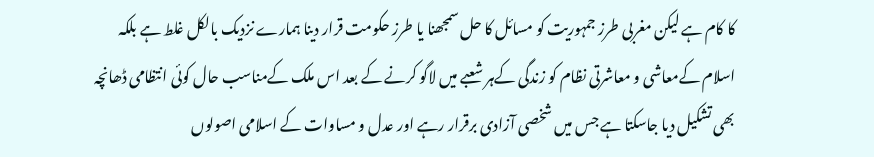کا کام ہے لیکن مغربی طرز جمہوریت کو مسائل کا حل سمجھنا یا طرز حکومت قرار دینا ہمارے نزدیک بالکل غلط ہے بلکہ اسلام کےمعاشی و معاشرتی نظام کو زندگی کےہر شعبے میں لاگو کرنے کے بعد اس ملک کےمناسب حال کوئی انتظامی ڈھانچہ بھی تشکیل دیا جاسکتا ہے جس میں شخصی آزادی برقرار رہے اور عدل و مساوات کے اسلامی اصولوں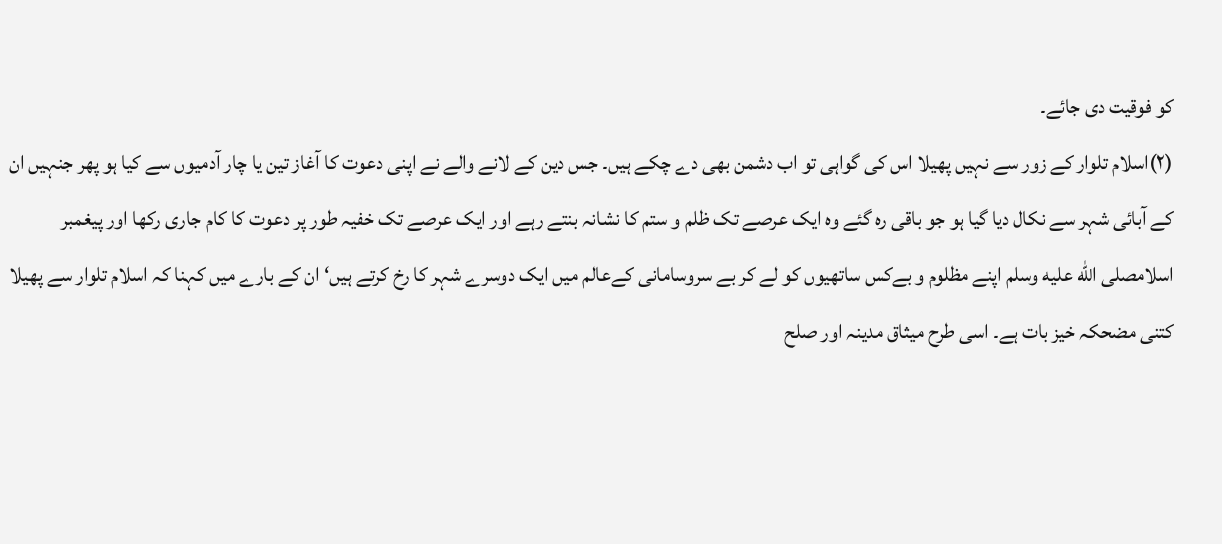کو فوقیت دی جائے۔
(۲)اسلام تلوار کے زور سے نہیں پھیلا اس کی گواہی تو اب دشمن بھی دے چکے ہیں۔ جس دین کے لانے والے نے اپنی دعوت کا آغاز تین یا چار آدمیوں سے کیا ہو پھر جنہیں ان کے آبائی شہر سے نکال دیا گیا ہو جو باقی رہ گئے وہ ایک عرصے تک ظلم و ستم کا نشانہ بنتے رہے اور ایک عرصے تک خفیہ طور پر دعوت کا کام جاری رکھا اور پیغمبر اسلامصلى الله عليه وسلم اپنے مظلوم و بےکس ساتھیوں کو لے کر بے سروسامانی کےعالم میں ایک دوسرے شہر کا رخ کرتے ہیں‘ ان کے بارے میں کہنا کہ اسلام تلوار سے پھیلا کتنی مضحکہ خیز بات ہے۔ اسی طرح میثاق مدینہ اور صلح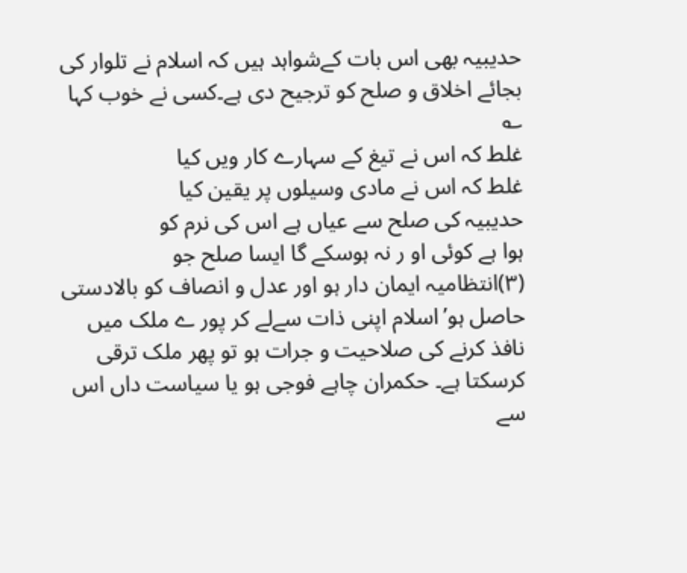حدیبیہ بھی اس بات کےشواہد ہیں کہ اسلام نے تلوار کی بجائے اخلاق و صلح کو ترجیح دی ہے۔کسی نے خوب کہا ؎
غلط کہ اس نے تیغ کے سہارے کار ویں کیا
غلط کہ اس نے مادی وسیلوں پر یقین کیا
حدیبیہ کی صلح سے عیاں ہے اس کی نرم کو
ہوا ہے کوئی او ر نہ ہوسکے گا ایسا صلح جو
(۳)انتظامیہ ایمان دار ہو اور عدل و انصاف کو بالادستی حاصل ہو’اسلام اپنی ذات سےلے کر پور ے ملک میں نافذ کرنے کی صلاحیت و جرات ہو تو پھر ملک ترقی کرسکتا ہے۔ حکمران چاہے فوجی ہو یا سیاست داں اس سے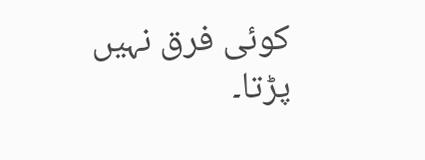کوئی فرق نہیں پڑتا۔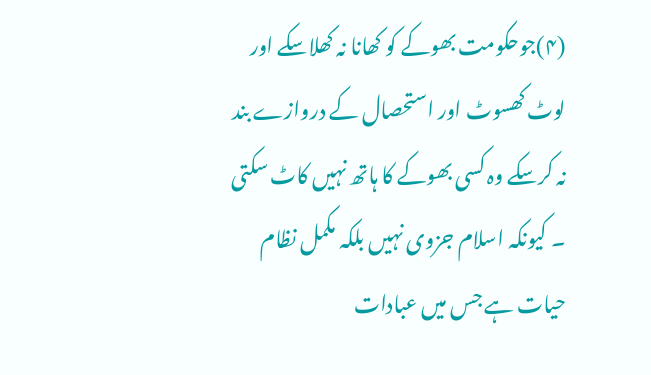(۴)جوحکومت بھوکے کو کھانا نہ کھلاسکے اور لوٹ کھسوٹ اور استحصال کے دروازے بند نہ کرسکے وہ کسی بھوکے کا ہاتھ نہیں کاٹ سکتی ۔ کیونکہ اسلام جزوی نہیں بلکہ مکمل نظام حیات ہے جس میں عبادات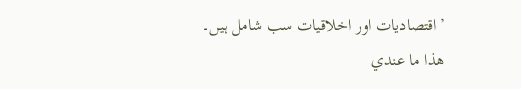’اقتصادیات اور اخلاقیات سب شامل ہیں۔
ھذا ما عندي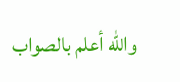والله أعلم بالصواب